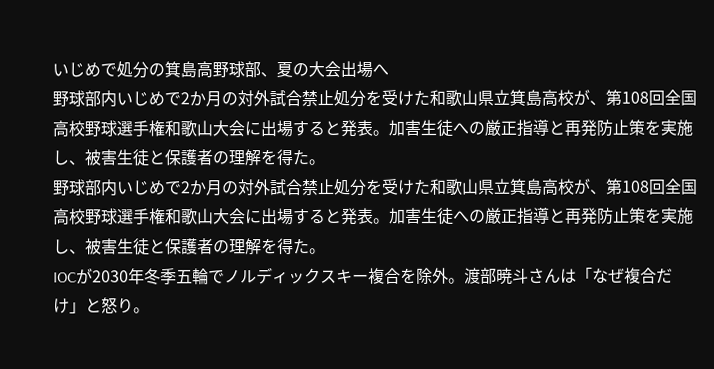いじめで処分の箕島高野球部、夏の大会出場へ
野球部内いじめで2か月の対外試合禁止処分を受けた和歌山県立箕島高校が、第108回全国高校野球選手権和歌山大会に出場すると発表。加害生徒への厳正指導と再発防止策を実施し、被害生徒と保護者の理解を得た。
野球部内いじめで2か月の対外試合禁止処分を受けた和歌山県立箕島高校が、第108回全国高校野球選手権和歌山大会に出場すると発表。加害生徒への厳正指導と再発防止策を実施し、被害生徒と保護者の理解を得た。
IOCが2030年冬季五輪でノルディックスキー複合を除外。渡部暁斗さんは「なぜ複合だけ」と怒り。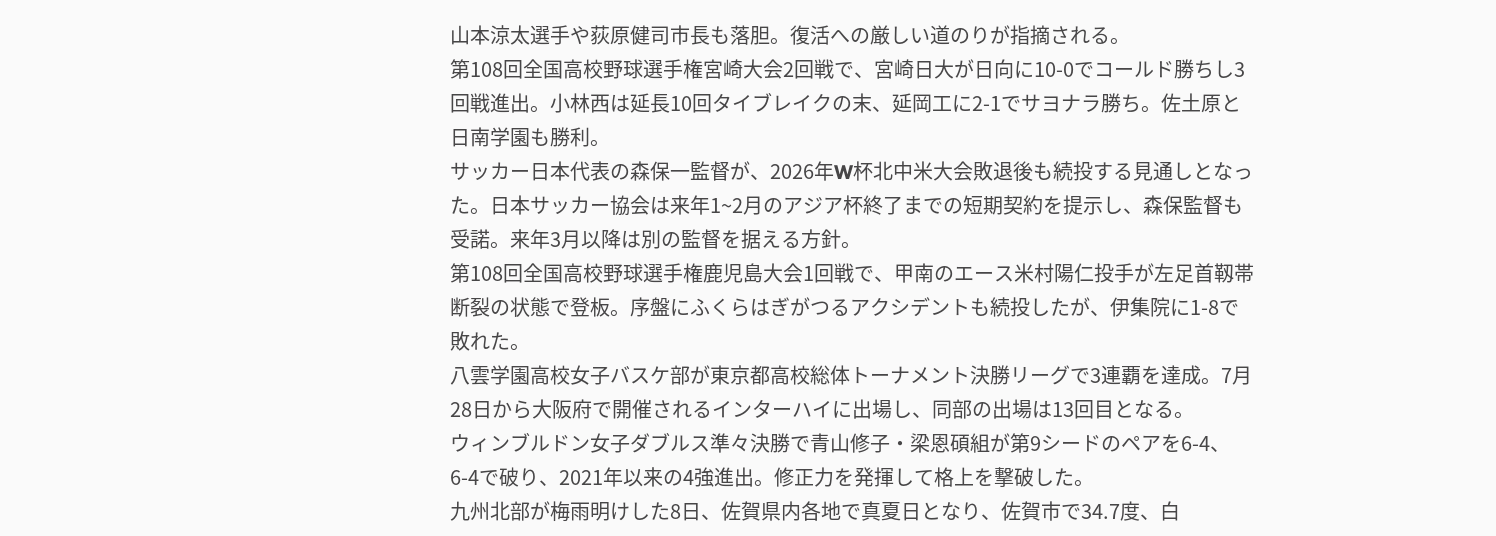山本涼太選手や荻原健司市長も落胆。復活への厳しい道のりが指摘される。
第108回全国高校野球選手権宮崎大会2回戦で、宮崎日大が日向に10-0でコールド勝ちし3回戦進出。小林西は延長10回タイブレイクの末、延岡工に2-1でサヨナラ勝ち。佐土原と日南学園も勝利。
サッカー日本代表の森保一監督が、2026年W杯北中米大会敗退後も続投する見通しとなった。日本サッカー協会は来年1~2月のアジア杯終了までの短期契約を提示し、森保監督も受諾。来年3月以降は別の監督を据える方針。
第108回全国高校野球選手権鹿児島大会1回戦で、甲南のエース米村陽仁投手が左足首靱帯断裂の状態で登板。序盤にふくらはぎがつるアクシデントも続投したが、伊集院に1-8で敗れた。
八雲学園高校女子バスケ部が東京都高校総体トーナメント決勝リーグで3連覇を達成。7月28日から大阪府で開催されるインターハイに出場し、同部の出場は13回目となる。
ウィンブルドン女子ダブルス準々決勝で青山修子・梁恩碩組が第9シードのペアを6-4、6-4で破り、2021年以来の4強進出。修正力を発揮して格上を撃破した。
九州北部が梅雨明けした8日、佐賀県内各地で真夏日となり、佐賀市で34.7度、白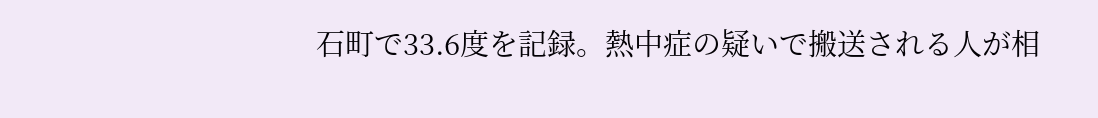石町で33.6度を記録。熱中症の疑いで搬送される人が相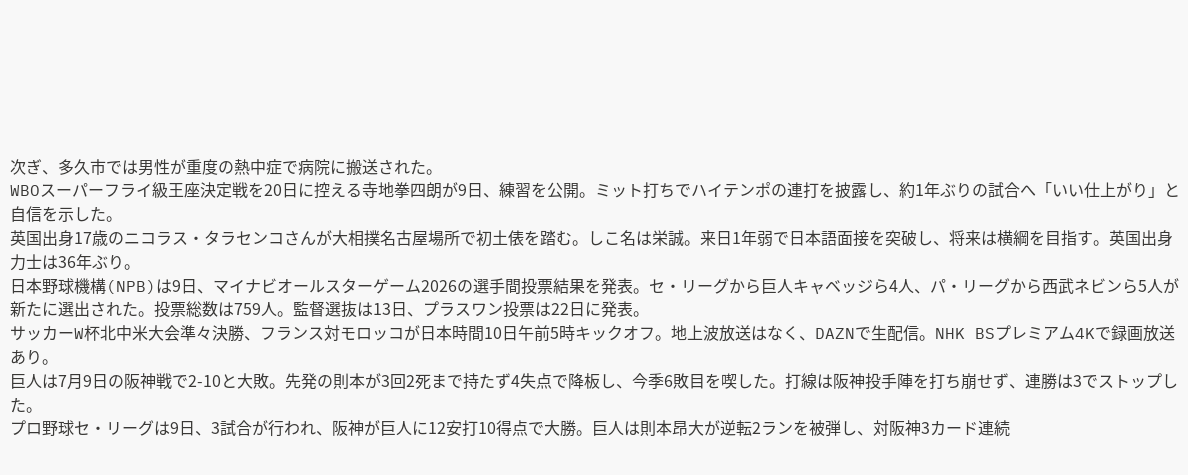次ぎ、多久市では男性が重度の熱中症で病院に搬送された。
WBOスーパーフライ級王座決定戦を20日に控える寺地拳四朗が9日、練習を公開。ミット打ちでハイテンポの連打を披露し、約1年ぶりの試合へ「いい仕上がり」と自信を示した。
英国出身17歳のニコラス・タラセンコさんが大相撲名古屋場所で初土俵を踏む。しこ名は栄誠。来日1年弱で日本語面接を突破し、将来は横綱を目指す。英国出身力士は36年ぶり。
日本野球機構(NPB)は9日、マイナビオールスターゲーム2026の選手間投票結果を発表。セ・リーグから巨人キャベッジら4人、パ・リーグから西武ネビンら5人が新たに選出された。投票総数は759人。監督選抜は13日、プラスワン投票は22日に発表。
サッカーW杯北中米大会準々決勝、フランス対モロッコが日本時間10日午前5時キックオフ。地上波放送はなく、DAZNで生配信。NHK BSプレミアム4Kで録画放送あり。
巨人は7月9日の阪神戦で2-10と大敗。先発の則本が3回2死まで持たず4失点で降板し、今季6敗目を喫した。打線は阪神投手陣を打ち崩せず、連勝は3でストップした。
プロ野球セ・リーグは9日、3試合が行われ、阪神が巨人に12安打10得点で大勝。巨人は則本昂大が逆転2ランを被弾し、対阪神3カード連続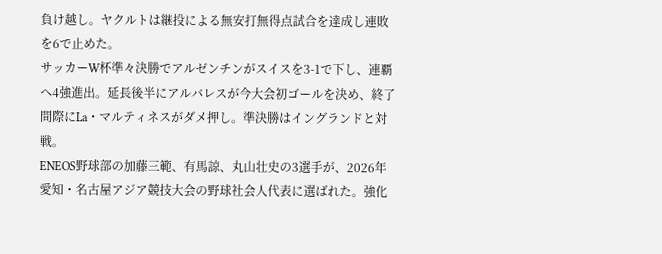負け越し。ヤクルトは継投による無安打無得点試合を達成し連敗を6で止めた。
サッカーW杯準々決勝でアルゼンチンがスイスを3-1で下し、連覇へ4強進出。延長後半にアルバレスが今大会初ゴールを決め、終了間際にLa・マルティネスがダメ押し。準決勝はイングランドと対戦。
ENEOS野球部の加藤三範、有馬諒、丸山壮史の3選手が、2026年愛知・名古屋アジア競技大会の野球社会人代表に選ばれた。強化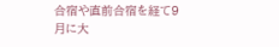合宿や直前合宿を経て9月に大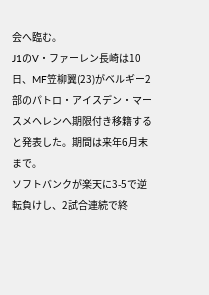会へ臨む。
J1のV・ファーレン長崎は10日、MF笠柳翼(23)がベルギー2部のパトロ・アイスデン・マースメヘレンへ期限付き移籍すると発表した。期間は来年6月末まで。
ソフトバンクが楽天に3-5で逆転負けし、2試合連続で終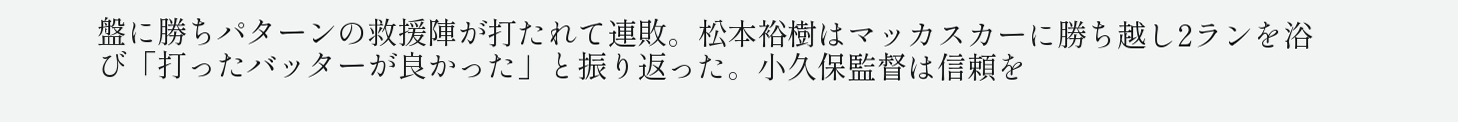盤に勝ちパターンの救援陣が打たれて連敗。松本裕樹はマッカスカーに勝ち越し2ランを浴び「打ったバッターが良かった」と振り返った。小久保監督は信頼を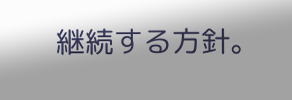継続する方針。